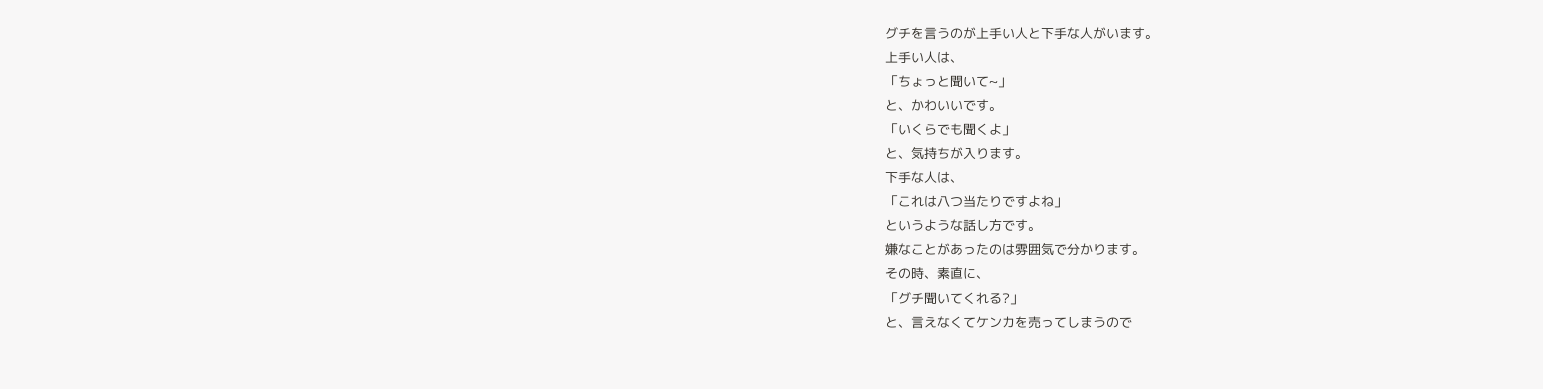グチを言うのが上手い人と下手な人がいます。
上手い人は、
「ちょっと聞いて~」
と、かわいいです。
「いくらでも聞くよ」
と、気持ちが入ります。
下手な人は、
「これは八つ当たりですよね」
というような話し方です。
嫌なことがあったのは雰囲気で分かります。
その時、素直に、
「グチ聞いてくれる?」
と、言えなくてケンカを売ってしまうので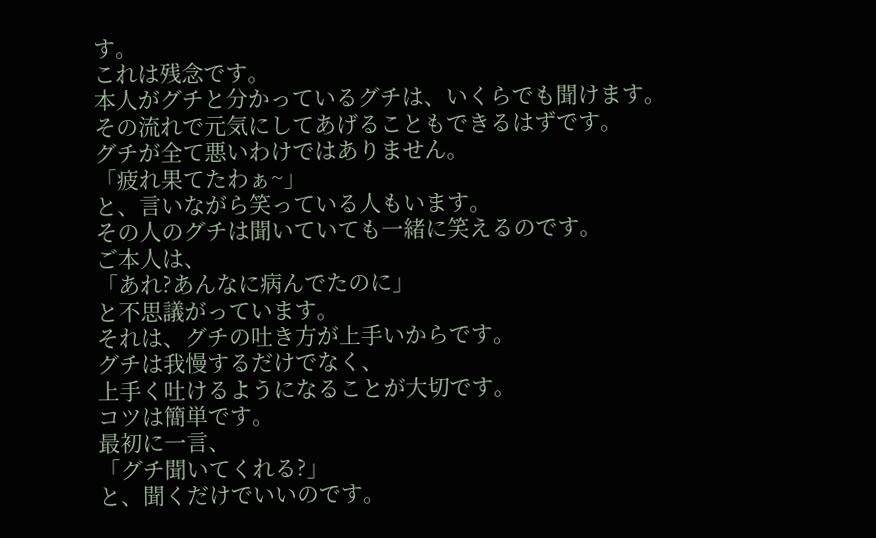す。
これは残念です。
本人がグチと分かっているグチは、いくらでも聞けます。
その流れで元気にしてあげることもできるはずです。
グチが全て悪いわけではありません。
「疲れ果てたわぁ~」
と、言いながら笑っている人もいます。
その人のグチは聞いていても一緒に笑えるのです。
ご本人は、
「あれ?あんなに病んでたのに」
と不思議がっています。
それは、グチの吐き方が上手いからです。
グチは我慢するだけでなく、
上手く吐けるようになることが大切です。
コツは簡単です。
最初に一言、
「グチ聞いてくれる?」
と、聞くだけでいいのです。